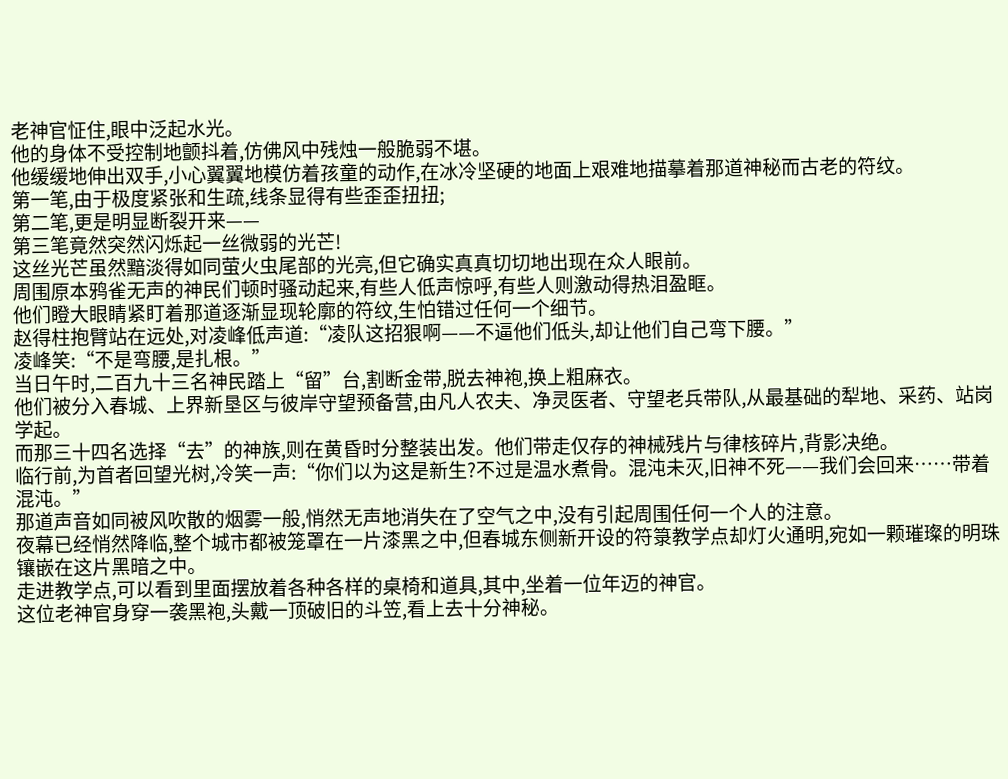老神官怔住,眼中泛起水光。
他的身体不受控制地颤抖着,仿佛风中残烛一般脆弱不堪。
他缓缓地伸出双手,小心翼翼地模仿着孩童的动作,在冰冷坚硬的地面上艰难地描摹着那道神秘而古老的符纹。
第一笔,由于极度紧张和生疏,线条显得有些歪歪扭扭;
第二笔,更是明显断裂开来——
第三笔竟然突然闪烁起一丝微弱的光芒!
这丝光芒虽然黯淡得如同萤火虫尾部的光亮,但它确实真真切切地出现在众人眼前。
周围原本鸦雀无声的神民们顿时骚动起来,有些人低声惊呼,有些人则激动得热泪盈眶。
他们瞪大眼睛紧盯着那道逐渐显现轮廓的符纹,生怕错过任何一个细节。
赵得柱抱臂站在远处,对凌峰低声道:“凌队这招狠啊——不逼他们低头,却让他们自己弯下腰。”
凌峰笑:“不是弯腰,是扎根。”
当日午时,二百九十三名神民踏上“留”台,割断金带,脱去神袍,换上粗麻衣。
他们被分入春城、上界新垦区与彼岸守望预备营,由凡人农夫、净灵医者、守望老兵带队,从最基础的犁地、采药、站岗学起。
而那三十四名选择“去”的神族,则在黄昏时分整装出发。他们带走仅存的神械残片与律核碎片,背影决绝。
临行前,为首者回望光树,冷笑一声:“你们以为这是新生?不过是温水煮骨。混沌未灭,旧神不死——我们会回来……带着混沌。”
那道声音如同被风吹散的烟雾一般,悄然无声地消失在了空气之中,没有引起周围任何一个人的注意。
夜幕已经悄然降临,整个城市都被笼罩在一片漆黑之中,但春城东侧新开设的符箓教学点却灯火通明,宛如一颗璀璨的明珠镶嵌在这片黑暗之中。
走进教学点,可以看到里面摆放着各种各样的桌椅和道具,其中,坐着一位年迈的神官。
这位老神官身穿一袭黑袍,头戴一顶破旧的斗笠,看上去十分神秘。